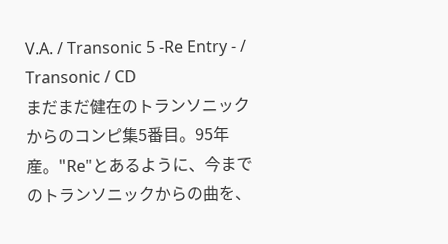V.A. / Transonic 5 -Re Entry - / Transonic / CD
まだまだ健在のトランソニックからのコンピ集5番目。95年産。"Re"とあるように、今までのトランソニックからの曲を、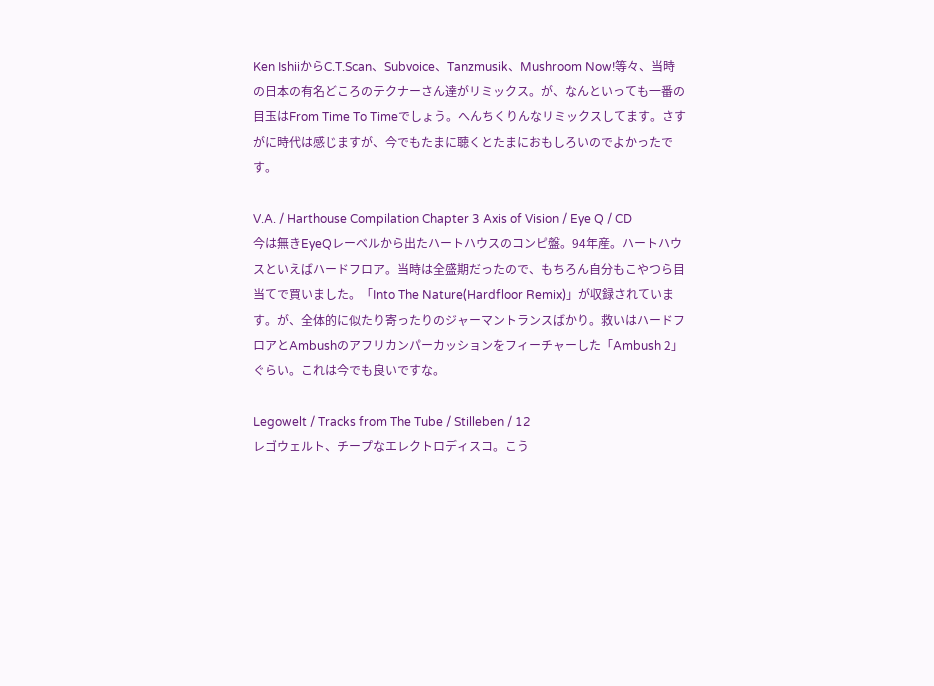Ken IshiiからC.T.Scan、Subvoice、Tanzmusik、Mushroom Now!等々、当時の日本の有名どころのテクナーさん達がリミックス。が、なんといっても一番の目玉はFrom Time To Timeでしょう。へんちくりんなリミックスしてます。さすがに時代は感じますが、今でもたまに聴くとたまにおもしろいのでよかったです。

V.A. / Harthouse Compilation Chapter 3 Axis of Vision / Eye Q / CD
今は無きEyeQレーベルから出たハートハウスのコンピ盤。94年産。ハートハウスといえばハードフロア。当時は全盛期だったので、もちろん自分もこやつら目当てで買いました。「Into The Nature(Hardfloor Remix)」が収録されています。が、全体的に似たり寄ったりのジャーマントランスばかり。救いはハードフロアとAmbushのアフリカンパーカッションをフィーチャーした「Ambush 2」ぐらい。これは今でも良いですな。

Legowelt / Tracks from The Tube / Stilleben / 12
レゴウェルト、チープなエレクトロディスコ。こう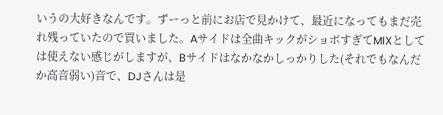いうの大好きなんです。ずーっと前にお店で見かけて、最近になってもまだ売れ残っていたので買いました。Aサイドは全曲キックがショボすぎてMIXとしては使えない感じがしますが、Bサイドはなかなかしっかりした(それでもなんだか高音弱い)音で、DJさんは是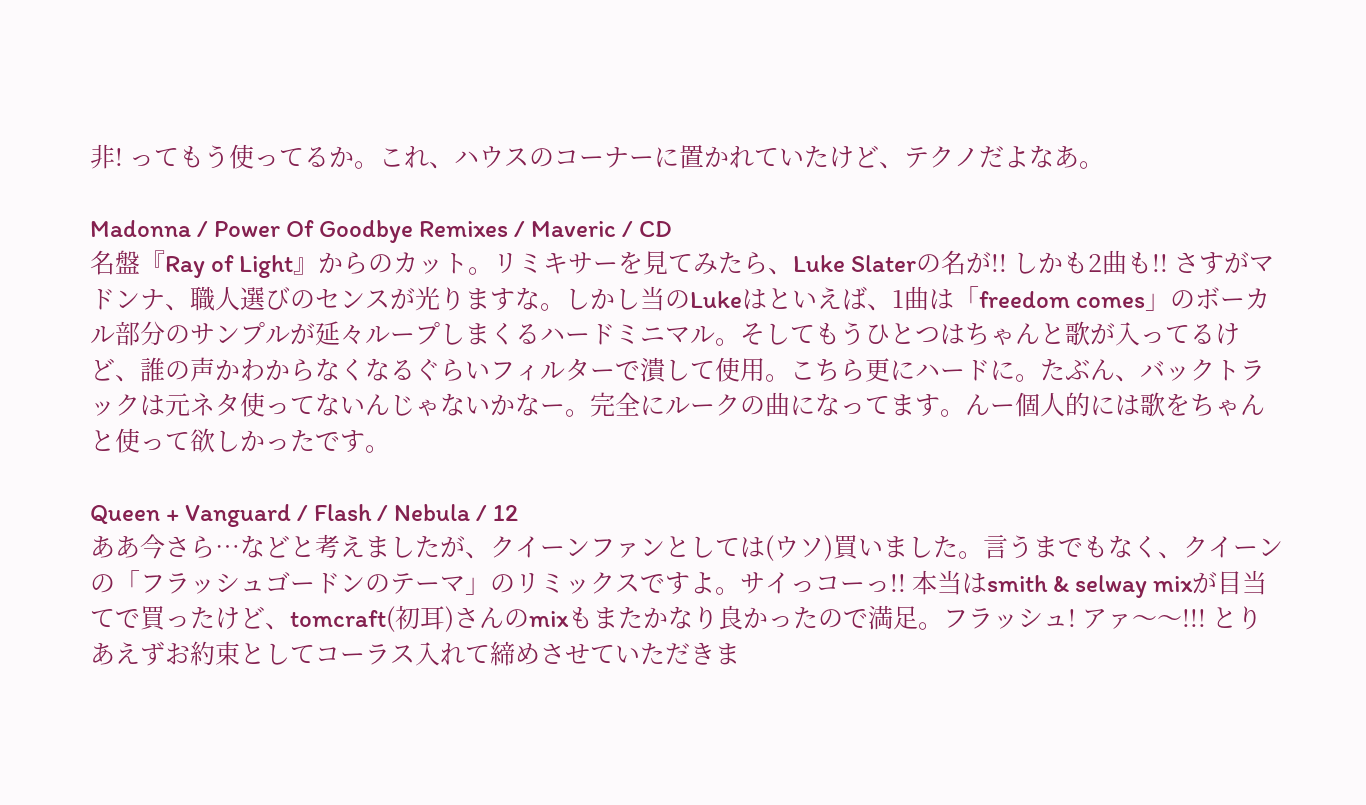非! ってもう使ってるか。これ、ハウスのコーナーに置かれていたけど、テクノだよなあ。

Madonna / Power Of Goodbye Remixes / Maveric / CD
名盤『Ray of Light』からのカット。リミキサーを見てみたら、Luke Slaterの名が!! しかも2曲も!! さすがマドンナ、職人選びのセンスが光りますな。しかし当のLukeはといえば、1曲は「freedom comes」のボーカル部分のサンプルが延々ループしまくるハードミニマル。そしてもうひとつはちゃんと歌が入ってるけど、誰の声かわからなくなるぐらいフィルターで潰して使用。こちら更にハードに。たぶん、バックトラックは元ネタ使ってないんじゃないかなー。完全にルークの曲になってます。んー個人的には歌をちゃんと使って欲しかったです。

Queen + Vanguard / Flash / Nebula / 12
ああ今さら…などと考えましたが、クイーンファンとしては(ウソ)買いました。言うまでもなく、クイーンの「フラッシュゴードンのテーマ」のリミックスですよ。サイっコーっ!! 本当はsmith & selway mixが目当てで買ったけど、tomcraft(初耳)さんのmixもまたかなり良かったので満足。フラッシュ! アァ〜〜!!! とりあえずお約束としてコーラス入れて締めさせていただきま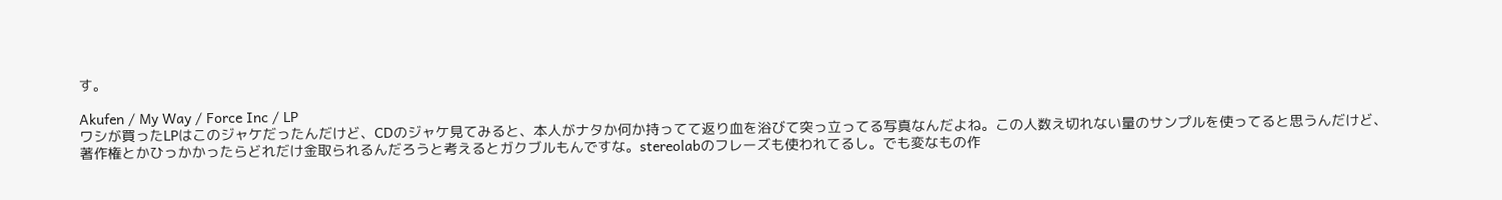す。

Akufen / My Way / Force Inc / LP
ワシが買ったLPはこのジャケだったんだけど、CDのジャケ見てみると、本人がナタか何か持ってて返り血を浴びて突っ立ってる写真なんだよね。この人数え切れない量のサンプルを使ってると思うんだけど、著作権とかひっかかったらどれだけ金取られるんだろうと考えるとガクブルもんですな。stereolabのフレーズも使われてるし。でも変なもの作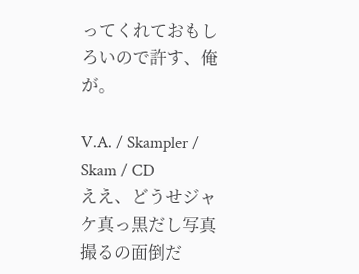ってくれておもしろいので許す、俺が。

V.A. / Skampler / Skam / CD
ええ、どうせジャケ真っ黒だし写真撮るの面倒だ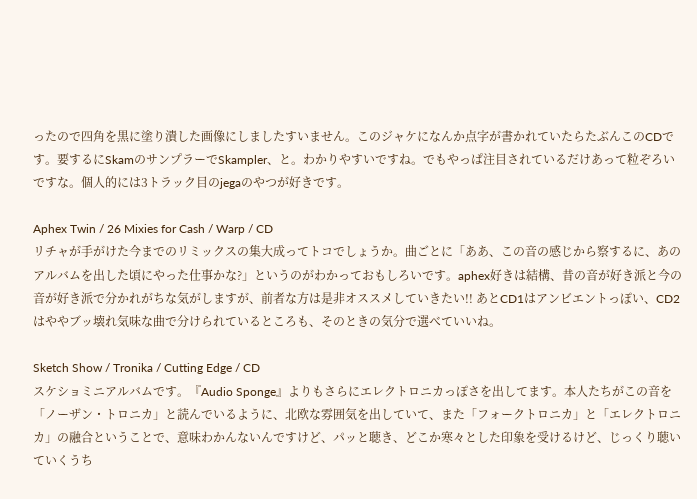ったので四角を黒に塗り潰した画像にしましたすいません。このジャケになんか点字が書かれていたらたぶんこのCDです。要するにSkamのサンプラーでSkampler、と。わかりやすいですね。でもやっぱ注目されているだけあって粒ぞろいですな。個人的には3トラック目のjegaのやつが好きです。

Aphex Twin / 26 Mixies for Cash / Warp / CD
リチャが手がけた今までのリミックスの集大成ってトコでしょうか。曲ごとに「ああ、この音の感じから察するに、あのアルバムを出した頃にやった仕事かな?」というのがわかっておもしろいです。aphex好きは結構、昔の音が好き派と今の音が好き派で分かれがちな気がしますが、前者な方は是非オススメしていきたい!! あとCD1はアンビエントっぽい、CD2はややブッ壊れ気味な曲で分けられているところも、そのときの気分で選べていいね。

Sketch Show / Tronika / Cutting Edge / CD
スケショミニアルバムです。『Audio Sponge』よりもさらにエレクトロニカっぽさを出してます。本人たちがこの音を「ノーザン・トロニカ」と読んでいるように、北欧な雰囲気を出していて、また「フォークトロニカ」と「エレクトロニカ」の融合ということで、意味わかんないんですけど、パッと聴き、どこか寒々とした印象を受けるけど、じっくり聴いていくうち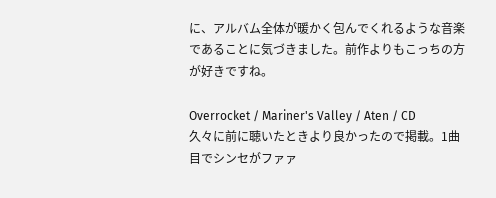に、アルバム全体が暖かく包んでくれるような音楽であることに気づきました。前作よりもこっちの方が好きですね。

Overrocket / Mariner's Valley / Aten / CD
久々に前に聴いたときより良かったので掲載。1曲目でシンセがファァ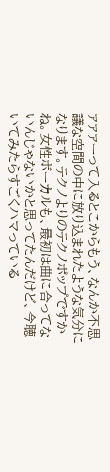ァァァーって入るとこからもう、なんか不思議な空間の中に放り込まれたような気分になります。テクノよりのテクノポップですかね。女性ボーカルも、最初は曲に合ってないんじゃないかと思ってたんだけど、今聴いてみたらすごくハマっている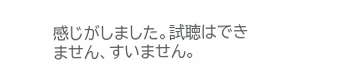感じがしました。試聴はできません、すいません。